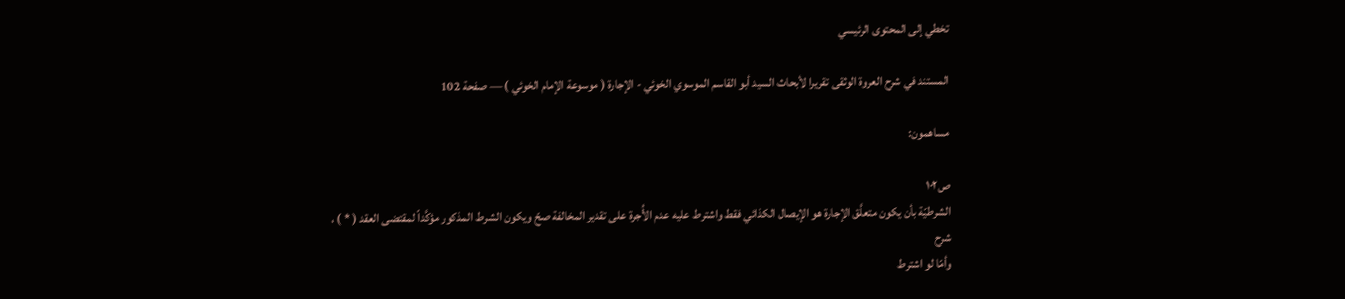تخطي إلى المحتوى الرئيسي

المستند في شرح العروة الوثقى تقريرا لأبحاث السيد أبو القاسم الموسوي الخوئي - الإجارة ( موسوعة الإمام الخوئي ) — صفحة 102

مساهمون:

ص١٠٢
الشرطيّة بأن يكون متعلَّق الإجارة هو الإيصال الكذائي فقط واشترط عليه عدم الأُجرة على تقدير المخالفة صحّ ويكون الشرط المذكور مؤكَّداً لمقتضى العقد ( * ) ،
شرح
وأمّا لو اشترط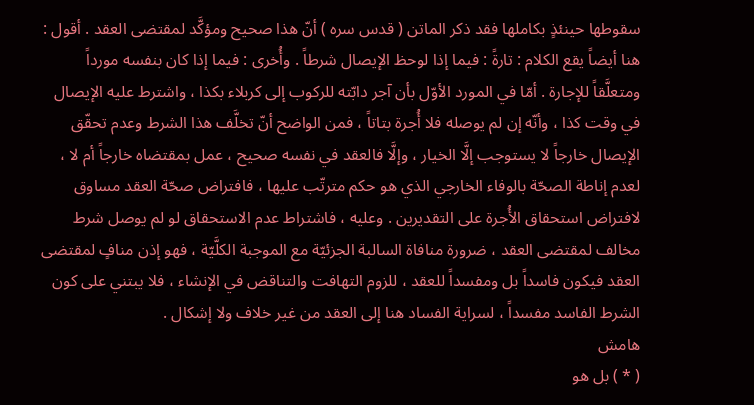سقوطها حينئذٍ بكاملها فقد ذكر الماتن ( قدس سره ) أنّ هذا صحيح ومؤكَّد لمقتضى العقد . أقول : هنا أيضاً يقع الكلام : تارةً : فيما إذا لوحظ الإيصال شرطاً . وأُخرى : فيما إذا كان بنفسه مورداً ومتعلَّقاً للإجارة . أمّا في المورد الأوّل بأن آجر دابّته للركوب إلى كربلاء بكذا ، واشترط عليه الإيصال في وقت كذا ، وأنّه إن لم يوصله فلا أُجرة بتاتاً ، فمن الواضح أنّ تخلَّف هذا الشرط وعدم تحقّق الإيصال خارجاً لا يستوجب إلَّا الخيار ، وإلَّا فالعقد في نفسه صحيح ، عمل بمقتضاه خارجاً أم لا ، لعدم إناطة الصحّة بالوفاء الخارجي الذي هو حكم مترتّب عليها ، فافتراض صحّة العقد مساوق لافتراض استحقاق الأُجرة على التقديرين . وعليه ، فاشتراط عدم الاستحقاق لو لم يوصل شرط مخالف لمقتضى العقد ، ضرورة منافاة السالبة الجزئيّة مع الموجبة الكلَّيّة ، فهو إذن منافٍ لمقتضى العقد فيكون فاسداً بل ومفسداً للعقد ، للزوم التهافت والتناقض في الإنشاء ، فلا يبتني على كون الشرط الفاسد مفسداً ، لسراية الفساد هنا إلى العقد من غير خلاف ولا إشكال .
هامش
( * ) بل هو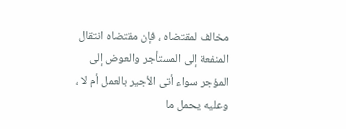مخالف لمقتضاه ، فإن مقتضاه انتقال المنفعة إلى المستأجر والعوض إلى المؤجر سواء أتى الأجير بالعمل أم لا ، وعليه يحمل ما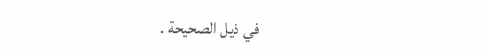في ذيل الصحيحة .